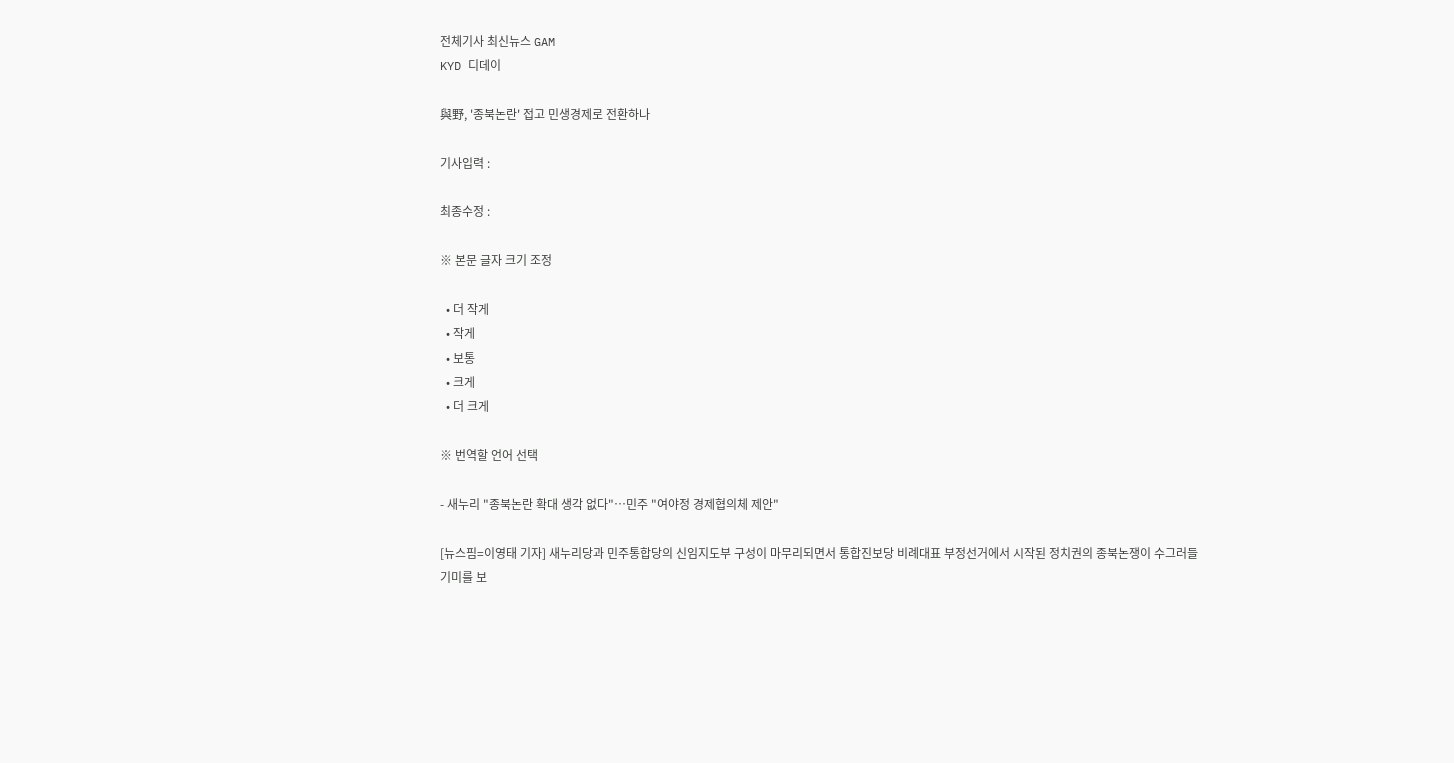전체기사 최신뉴스 GAM
KYD 디데이

與野, '종북논란' 접고 민생경제로 전환하나

기사입력 :

최종수정 :

※ 본문 글자 크기 조정

  • 더 작게
  • 작게
  • 보통
  • 크게
  • 더 크게

※ 번역할 언어 선택

- 새누리 "종북논란 확대 생각 없다"…민주 "여야정 경제협의체 제안"

[뉴스핌=이영태 기자] 새누리당과 민주통합당의 신임지도부 구성이 마무리되면서 통합진보당 비례대표 부정선거에서 시작된 정치권의 종북논쟁이 수그러들 기미를 보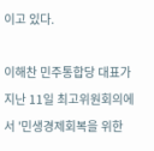이고 있다.

이해찬 민주통합당 대표가 지난 11일 최고위원회의에서 '민생경제회복을 위한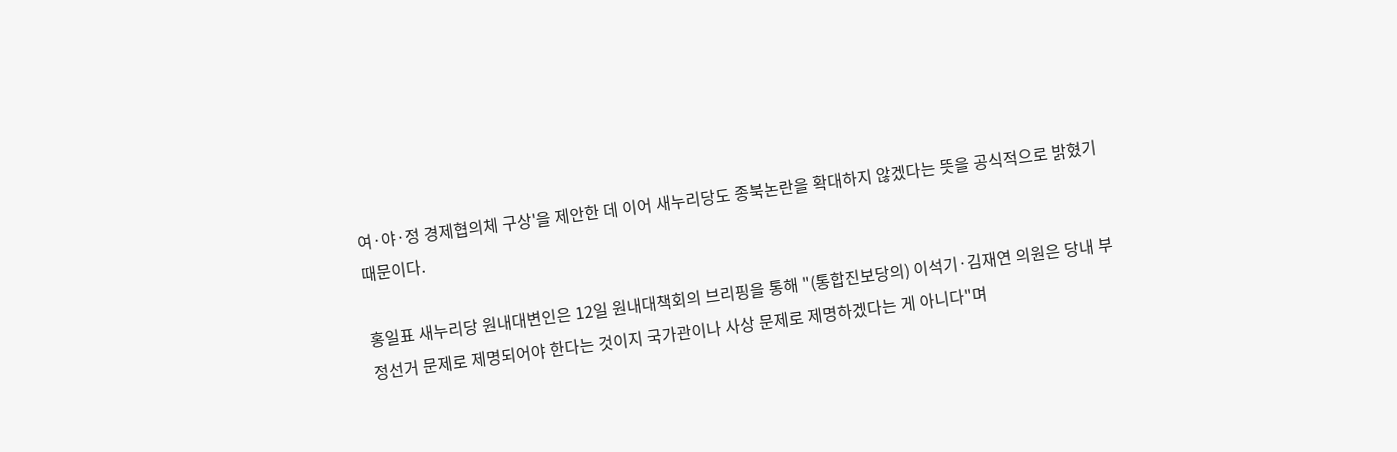여·야·정 경제협의체 구상'을 제안한 데 이어 새누리당도 종북논란을 확대하지 않겠다는 뜻을 공식적으로 밝혔기 때문이다.

홍일표 새누리당 원내대변인은 12일 원내대책회의 브리핑을 통해 "(통합진보당의) 이석기·김재연 의원은 당내 부정선거 문제로 제명되어야 한다는 것이지 국가관이나 사상 문제로 제명하겠다는 게 아니다"며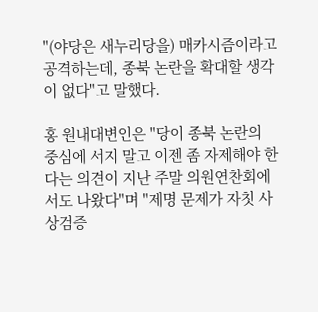"(야당은 새누리당을) 매카시즘이라고 공격하는데, 종북 논란을 확대할 생각이 없다"고 말했다.

홍 원내대변인은 "당이 종북 논란의 중심에 서지 말고 이젠 좀 자제해야 한다는 의견이 지난 주말 의원연찬회에서도 나왔다"며 "제명 문제가 자칫 사상검증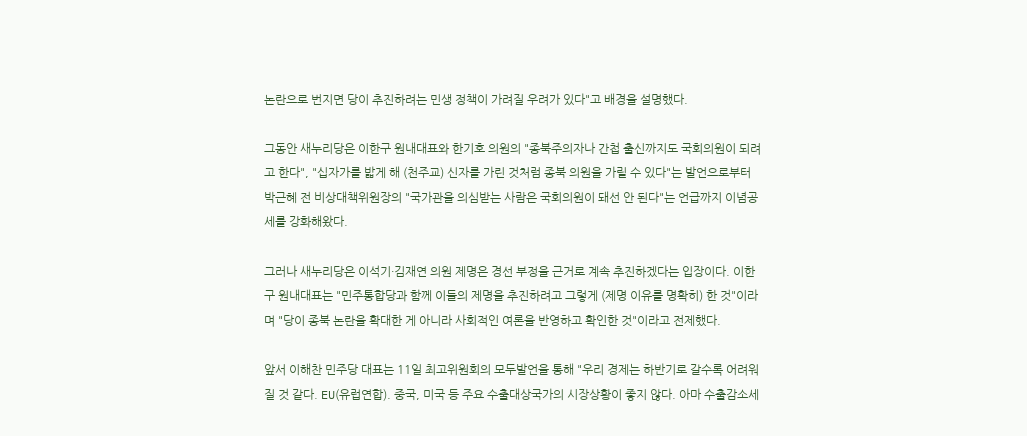논란으로 번지면 당이 추진하려는 민생 정책이 가려질 우려가 있다"고 배경을 설명했다.

그동안 새누리당은 이한구 원내대표와 한기호 의원의 "종북주의자나 간첩 출신까지도 국회의원이 되려고 한다", "십자가를 밟게 해 (천주교) 신자를 가린 것처럼 종북 의원을 가릴 수 있다"는 발언으로부터 박근혜 전 비상대책위원장의 "국가관을 의심받는 사람은 국회의원이 돼선 안 된다"는 언급까지 이념공세를 강화해왔다.

그러나 새누리당은 이석기·김재연 의원 제명은 경선 부정을 근거로 계속 추진하겠다는 입장이다. 이한구 원내대표는 "민주통합당과 함께 이들의 제명을 추진하려고 그렇게 (제명 이유를 명확히) 한 것"이라며 "당이 종북 논란을 확대한 게 아니라 사회적인 여론을 반영하고 확인한 것"이라고 전제했다.

앞서 이해찬 민주당 대표는 11일 최고위원회의 모두발언을 통해 "우리 경제는 하반기로 갈수록 어려워질 것 같다. EU(유럽연합). 중국, 미국 등 주요 수출대상국가의 시장상황이 좋지 않다. 아마 수출감소세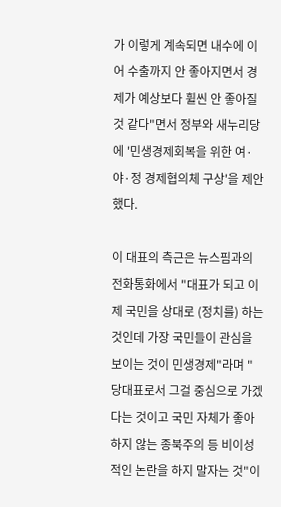가 이렇게 계속되면 내수에 이어 수출까지 안 좋아지면서 경제가 예상보다 휠씬 안 좋아질 것 같다"면서 정부와 새누리당에 '민생경제회복을 위한 여·야·정 경제협의체 구상'을 제안했다.

이 대표의 측근은 뉴스핌과의 전화통화에서 "대표가 되고 이제 국민을 상대로 (정치를) 하는 것인데 가장 국민들이 관심을 보이는 것이 민생경제"라며 "당대표로서 그걸 중심으로 가겠다는 것이고 국민 자체가 좋아하지 않는 종북주의 등 비이성적인 논란을 하지 말자는 것"이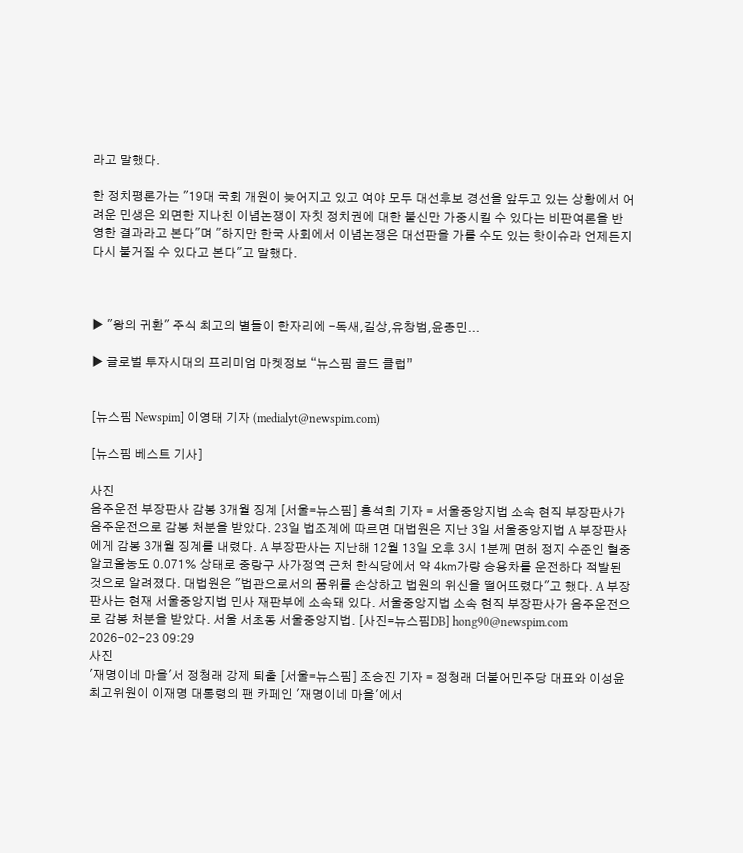라고 말했다.

한 정치평론가는 "19대 국회 개원이 늦어지고 있고 여야 모두 대선후보 경선을 앞두고 있는 상황에서 어려운 민생은 외면한 지나친 이념논쟁이 자칫 정치권에 대한 불신만 가중시킬 수 있다는 비판여론을 반영한 결과라고 본다"며 "하지만 한국 사회에서 이념논쟁은 대선판을 가를 수도 있는 핫이슈라 언제든지 다시 불거질 수 있다고 본다"고 말했다.



▶ "왕의 귀환" 주식 최고의 별들이 한자리에 -독새,길상,유창범,윤종민...

▶ 글로벌 투자시대의 프리미엄 마켓정보 “뉴스핌 골드 클럽”


[뉴스핌 Newspim] 이영태 기자 (medialyt@newspim.com)

[뉴스핌 베스트 기사]

사진
음주운전 부장판사 감봉 3개월 징계 [서울=뉴스핌] 홍석희 기자 = 서울중앙지법 소속 현직 부장판사가 음주운전으로 감봉 처분을 받았다. 23일 법조계에 따르면 대법원은 지난 3일 서울중앙지법 A 부장판사에게 감봉 3개월 징계를 내렸다. A 부장판사는 지난해 12월 13일 오후 3시 1분께 면허 정지 수준인 혈중알코올농도 0.071% 상태로 중랑구 사가정역 근처 한식당에서 약 4㎞가량 승용차를 운전하다 적발된 것으로 알려졌다. 대법원은 "법관으로서의 품위를 손상하고 법원의 위신을 떨어뜨렸다"고 했다. A 부장판사는 현재 서울중앙지법 민사 재판부에 소속돼 있다. 서울중앙지법 소속 현직 부장판사가 음주운전으로 감봉 처분을 받았다. 서울 서초동 서울중앙지법. [사진=뉴스핌DB] hong90@newspim.com 2026-02-23 09:29
사진
'재명이네 마을'서 정청래 강제 퇴출 [서울=뉴스핌] 조승진 기자 = 정청래 더불어민주당 대표와 이성윤 최고위원이 이재명 대통령의 팬 카페인 '재명이네 마을'에서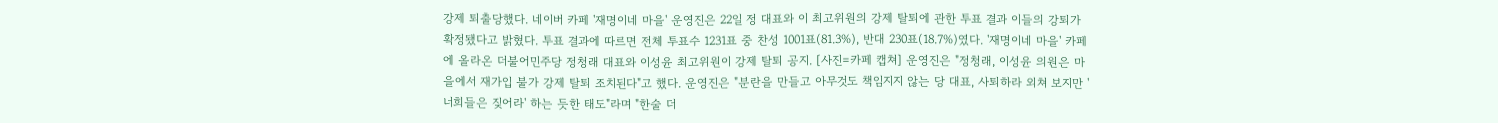강제 퇴출당했다. 네이버 카페 '재명이네 마을' 운영진은 22일 정 대표와 이 최고위원의 강제 탈퇴에 관한 투표 결과 이들의 강퇴가 확정됐다고 밝혔다. 투표 결과에 따르면 전체 투표수 1231표 중 찬성 1001표(81.3%), 반대 230표(18.7%)였다. '재명이네 마을' 카페에 올라온 더불어민주당 정청래 대표와 이성윤 최고위원이 강제 탈퇴 공지. [사진=카페 캡쳐] 운영진은 "정청래, 이성윤 의원은 마을에서 재가입 불가 강제 탈퇴 조치된다"고 했다. 운영진은 "분란을 만들고 아무것도 책임지지 않는 당 대표, 사퇴하라 외쳐 보지만 '너희들은 짖어라' 하는 듯한 태도"라며 "한술 더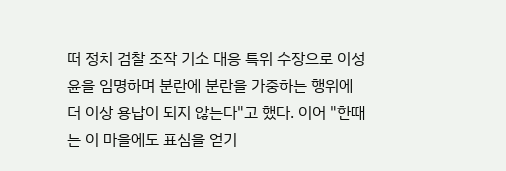떠 정치 검찰 조작 기소 대응 특위 수장으로 이성윤을 임명하며 분란에 분란을 가중하는 행위에 더 이상 용납이 되지 않는다"고 했다. 이어 "한때는 이 마을에도 표심을 얻기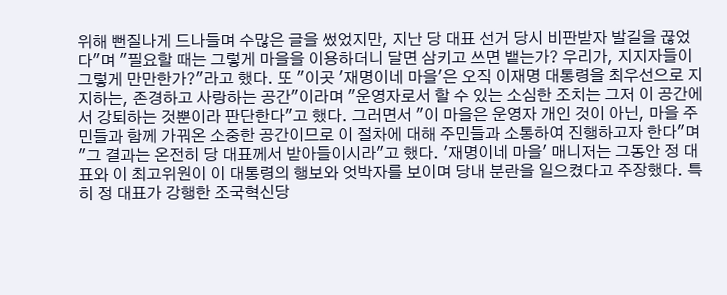위해 뻔질나게 드나들며 수많은 글을 썼었지만, 지난 당 대표 선거 당시 비판받자 발길을 끊었다"며 "필요할 때는 그렇게 마을을 이용하더니 달면 삼키고 쓰면 뱉는가? 우리가, 지지자들이 그렇게 만만한가?"라고 했다. 또 "이곳 '재명이네 마을'은 오직 이재명 대통령을 최우선으로 지지하는, 존경하고 사랑하는 공간"이라며 "운영자로서 할 수 있는 소심한 조치는 그저 이 공간에서 강퇴하는 것뿐이라 판단한다"고 했다. 그러면서 "이 마을은 운영자 개인 것이 아닌, 마을 주민들과 함께 가꿔온 소중한 공간이므로 이 절차에 대해 주민들과 소통하여 진행하고자 한다"며 "그 결과는 온전히 당 대표께서 받아들이시라"고 했다. '재명이네 마을' 매니저는 그동안 정 대표와 이 최고위원이 이 대통령의 행보와 엇박자를 보이며 당내 분란을 일으켰다고 주장했다. 특히 정 대표가 강행한 조국혁신당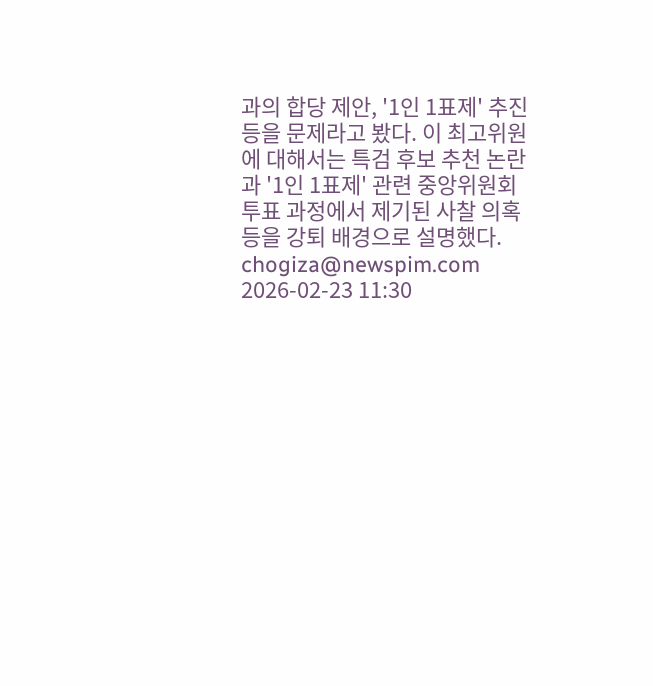과의 합당 제안, '1인 1표제' 추진 등을 문제라고 봤다. 이 최고위원에 대해서는 특검 후보 추천 논란과 '1인 1표제' 관련 중앙위원회 투표 과정에서 제기된 사찰 의혹 등을 강퇴 배경으로 설명했다.  chogiza@newspim.com 2026-02-23 11:30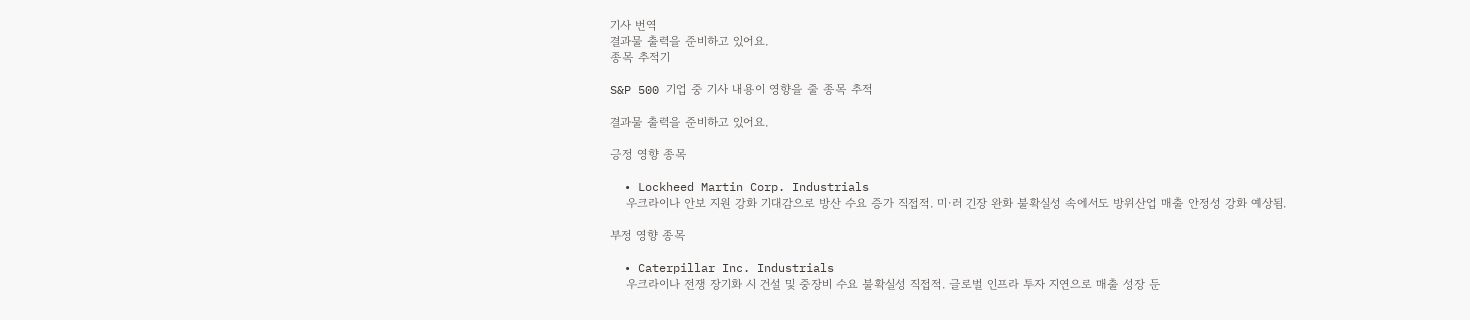기사 번역
결과물 출력을 준비하고 있어요.
종목 추적기

S&P 500 기업 중 기사 내용이 영향을 줄 종목 추적

결과물 출력을 준비하고 있어요.

긍정 영향 종목

  • Lockheed Martin Corp. Industrials
    우크라이나 안보 지원 강화 기대감으로 방산 수요 증가 직접적. 미·러 긴장 완화 불확실성 속에서도 방위산업 매출 안정성 강화 예상됨.

부정 영향 종목

  • Caterpillar Inc. Industrials
    우크라이나 전쟁 장기화 시 건설 및 중장비 수요 불확실성 직접적. 글로벌 인프라 투자 지연으로 매출 성장 둔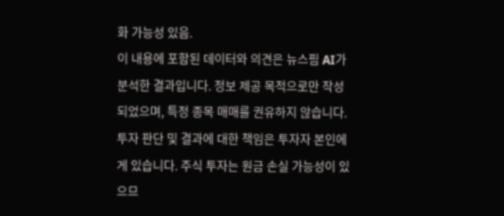화 가능성 있음.
이 내용에 포함된 데이터와 의견은 뉴스핌 AI가 분석한 결과입니다. 정보 제공 목적으로만 작성되었으며, 특정 종목 매매를 권유하지 않습니다. 투자 판단 및 결과에 대한 책임은 투자자 본인에게 있습니다. 주식 투자는 원금 손실 가능성이 있으므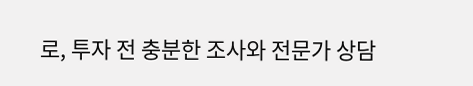로, 투자 전 충분한 조사와 전문가 상담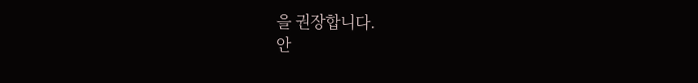을 권장합니다.
안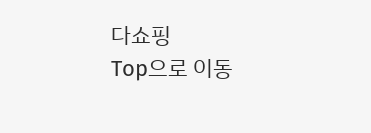다쇼핑
Top으로 이동